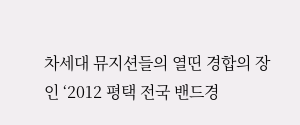차세대 뮤지션들의 열띤 경합의 장인 ‘2012 평택 전국 밴드경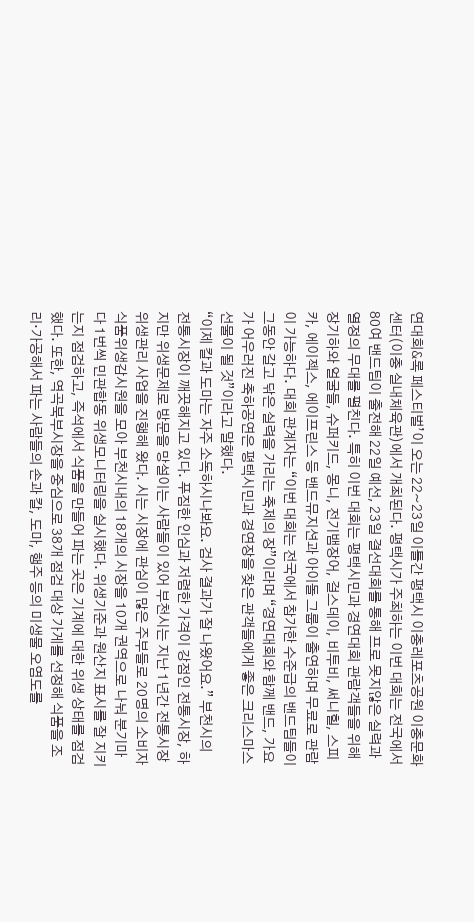연대회&록 페스티벌’이 오는 22~23일 이틀간 평택시 이충레포츠공원 이충문화센터(이충 실내체육관)에서 개최된다. 평택시가 주최하는 이번 대회는 전국에서 80여 밴드팀이 출전해 22일 예선, 23일 결선대회를 통해 프로 못지않은 실력과 열정의 무대를 펼친다. 특히 이번 대회는 평택시민과 경연대회 관람객들을 위해 장기하와 얼굴들, 슈퍼키드, 몽니, 전기뱀장어, 걸스데이, 비투비, 써니힐, 스피카, 에이젝스, 에이프린스 등 밴드뮤지션과 아이돌 그룹이 출연하며 무료로 관람이 가능하다. 대회 관계자는 “이번 대회는 전국에서 참가한 수준급의 밴드팀들이 그동안 갈고 닦은 실력을 가리는 축제의 장”이라며 “경연대회와 함께 밴드, 가요가 어우러진 축하공연은 평택시민과 경연장을 찾은 관객들에게 좋은 크리스마스 선물이 될 것”이라고 말했다.
“이제 칼과 도마는 자주 소독하시나봐요. 검사 결과가 잘 나왔어요.” 부천시의 전통시장이 깨끗해지고 있다. 푸짐한 인심과 저렴한 가격이 강점인 전통시장, 하지만 위생문제로 방문을 망설이는 사람들이 있어 부천시는 지난 1년간 전통시장 위생관리 사업을 진행해 왔다. 시는 시장에 관심이 많은 주부들로 20명의 소비자식품위생감시원을 모아 부천시내의 18개의 시장을 10개 권역으로 나눠 분기마다 1번씩 민관합동 위생모니터링을 실시했다. 위생기준과 원산지 표시를 잘 지키는지 점검하고, 즉석에서 식품을 만들어 파는 곳은 기계에 대한 위생 상태를 점검했다. 또한, 역곡북부시장을 중심으로 38개 점검 대상 가게를 선정해 식품을 조리·가공해서 파는 사람들의 손과 칼, 도마, 행주 등의 미생물 오염도를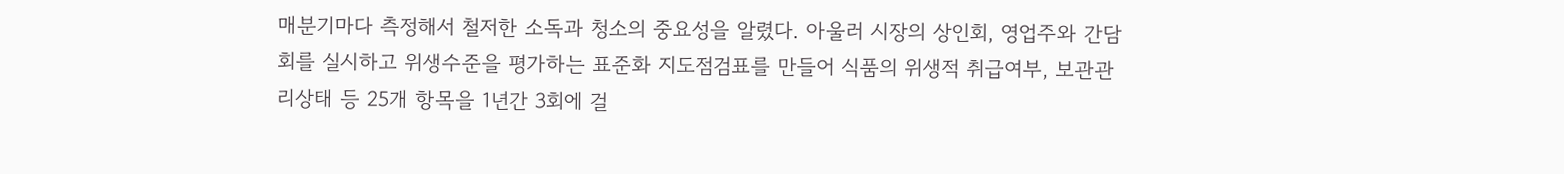매분기마다 측정해서 철저한 소독과 청소의 중요성을 알렸다. 아울러 시장의 상인회, 영업주와 간담회를 실시하고 위생수준을 평가하는 표준화 지도점검표를 만들어 식품의 위생적 취급여부, 보관관리상태 등 25개 항목을 1년간 3회에 걸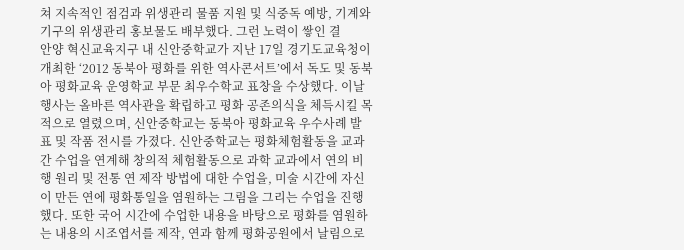쳐 지속적인 점검과 위생관리 물품 지원 및 식중독 예방, 기계와 기구의 위생관리 홍보물도 배부했다. 그런 노력이 쌓인 결
안양 혁신교육지구 내 신안중학교가 지난 17일 경기도교육청이 개최한 ‘2012 동북아 평화를 위한 역사콘서트’에서 독도 및 동북아 평화교육 운영학교 부문 최우수학교 표창을 수상했다. 이날 행사는 올바른 역사관을 확립하고 평화 공존의식을 체득시킬 목적으로 열렸으며, 신안중학교는 동북아 평화교육 우수사례 발표 및 작품 전시를 가졌다. 신안중학교는 평화체험활동을 교과 간 수업을 연계해 창의적 체험활동으로 과학 교과에서 연의 비행 원리 및 전통 연 제작 방법에 대한 수업을, 미술 시간에 자신이 만든 연에 평화통일을 염원하는 그림을 그리는 수업을 진행했다. 또한 국어 시간에 수업한 내용을 바탕으로 평화를 염원하는 내용의 시조엽서를 제작, 연과 함께 평화공원에서 날림으로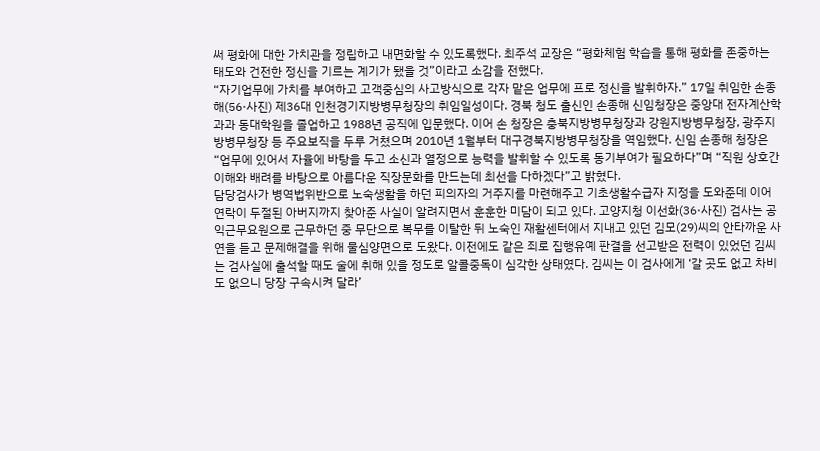써 평화에 대한 가치관을 정립하고 내면화할 수 있도록했다. 최주석 교장은 “평화체험 학습을 통해 평화를 존중하는 태도와 건전한 정신을 기르는 계기가 됐을 것”이라고 소감을 전했다.
“자기업무에 가치를 부여하고 고객중심의 사고방식으로 각자 맡은 업무에 프로 정신을 발휘하자.” 17일 취임한 손종해(56·사진) 제36대 인천경기지방병무청장의 취임일성이다. 경북 청도 출신인 손종해 신임청장은 중앙대 전자계산학과과 동대학원을 졸업하고 1988년 공직에 입문했다. 이어 손 청장은 충북지방병무청장과 강원지방병무청장, 광주지방병무청장 등 주요보직을 두루 거쳤으며 2010년 1월부터 대구경북지방병무청장을 역임했다. 신임 손종해 청장은 “업무에 있어서 자율에 바탕을 두고 소신과 열정으로 능력을 발휘할 수 있도록 동기부여가 필요하다”며 “직원 상호간 이해와 배려를 바탕으로 아름다운 직장문화를 만드는데 최선을 다하겠다”고 밝혔다.
담당검사가 병역법위반으로 노숙생활을 하던 피의자의 거주지를 마련해주고 기초생활수급자 지정을 도와준데 이어 연락이 두절된 아버지까지 찾아준 사실이 알려지면서 훈훈한 미담이 되고 있다. 고양지청 이선화(36·사진) 검사는 공익근무요원으로 근무하던 중 무단으로 복무를 이탈한 뒤 노숙인 재활센터에서 지내고 있던 김모(29)씨의 안타까운 사연을 듣고 문제해결을 위해 물심양면으로 도왔다. 이전에도 같은 죄로 집행유예 판결을 선고받은 전력이 있었던 김씨는 검사실에 출석할 때도 술에 취해 있을 정도로 알콜중독이 심각한 상태였다. 김씨는 이 검사에게 ‘갈 곳도 없고 차비도 없으니 당장 구속시켜 달라’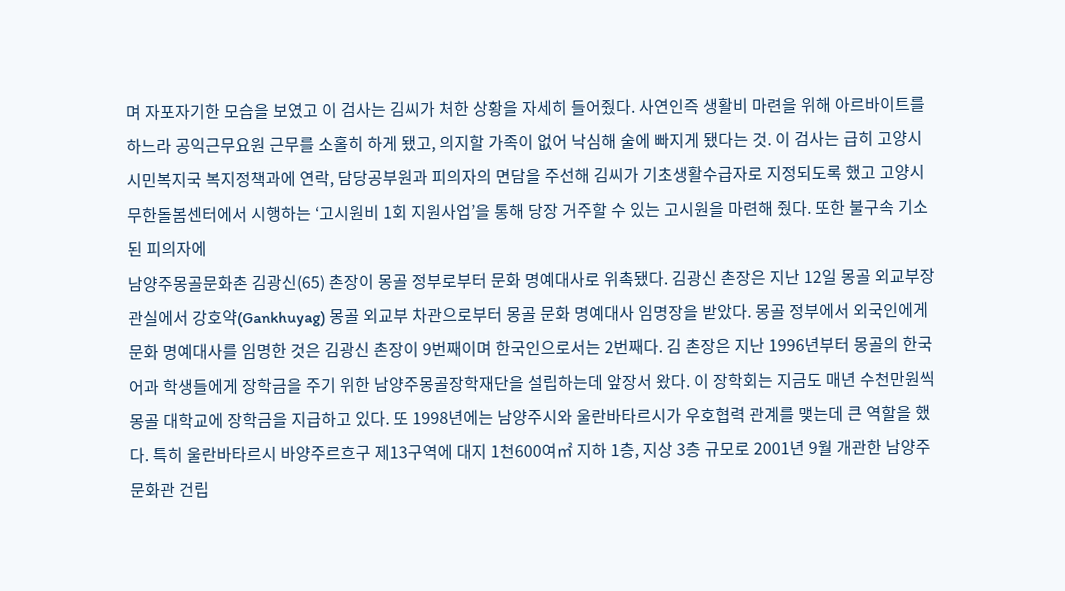며 자포자기한 모습을 보였고 이 검사는 김씨가 처한 상황을 자세히 들어줬다. 사연인즉 생활비 마련을 위해 아르바이트를 하느라 공익근무요원 근무를 소홀히 하게 됐고, 의지할 가족이 없어 낙심해 술에 빠지게 됐다는 것. 이 검사는 급히 고양시 시민복지국 복지정책과에 연락, 담당공부원과 피의자의 면담을 주선해 김씨가 기초생활수급자로 지정되도록 했고 고양시 무한돌봄센터에서 시행하는 ‘고시원비 1회 지원사업’을 통해 당장 거주할 수 있는 고시원을 마련해 줬다. 또한 불구속 기소된 피의자에
남양주몽골문화촌 김광신(65) 촌장이 몽골 정부로부터 문화 명예대사로 위촉됐다. 김광신 촌장은 지난 12일 몽골 외교부장관실에서 강호약(Gankhuyag) 몽골 외교부 차관으로부터 몽골 문화 명예대사 임명장을 받았다. 몽골 정부에서 외국인에게 문화 명예대사를 임명한 것은 김광신 촌장이 9번째이며 한국인으로서는 2번째다. 김 촌장은 지난 1996년부터 몽골의 한국어과 학생들에게 장학금을 주기 위한 남양주몽골장학재단을 설립하는데 앞장서 왔다. 이 장학회는 지금도 매년 수천만원씩 몽골 대학교에 장학금을 지급하고 있다. 또 1998년에는 남양주시와 울란바타르시가 우호협력 관계를 맺는데 큰 역할을 했다. 특히 울란바타르시 바양주르흐구 제13구역에 대지 1천600여㎡ 지하 1층, 지상 3층 규모로 2001년 9월 개관한 남양주문화관 건립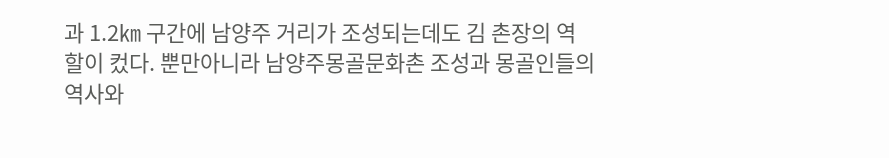과 1.2㎞ 구간에 남양주 거리가 조성되는데도 김 촌장의 역할이 컸다. 뿐만아니라 남양주몽골문화촌 조성과 몽골인들의 역사와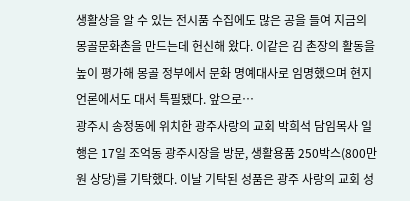생활상을 알 수 있는 전시품 수집에도 많은 공을 들여 지금의 몽골문화촌을 만드는데 헌신해 왔다. 이같은 김 촌장의 활동을 높이 평가해 몽골 정부에서 문화 명예대사로 임명했으며 현지 언론에서도 대서 특필됐다. 앞으로…
광주시 송정동에 위치한 광주사랑의 교회 박희석 담임목사 일행은 17일 조억동 광주시장을 방문, 생활용품 250박스(800만원 상당)를 기탁했다. 이날 기탁된 성품은 광주 사랑의 교회 성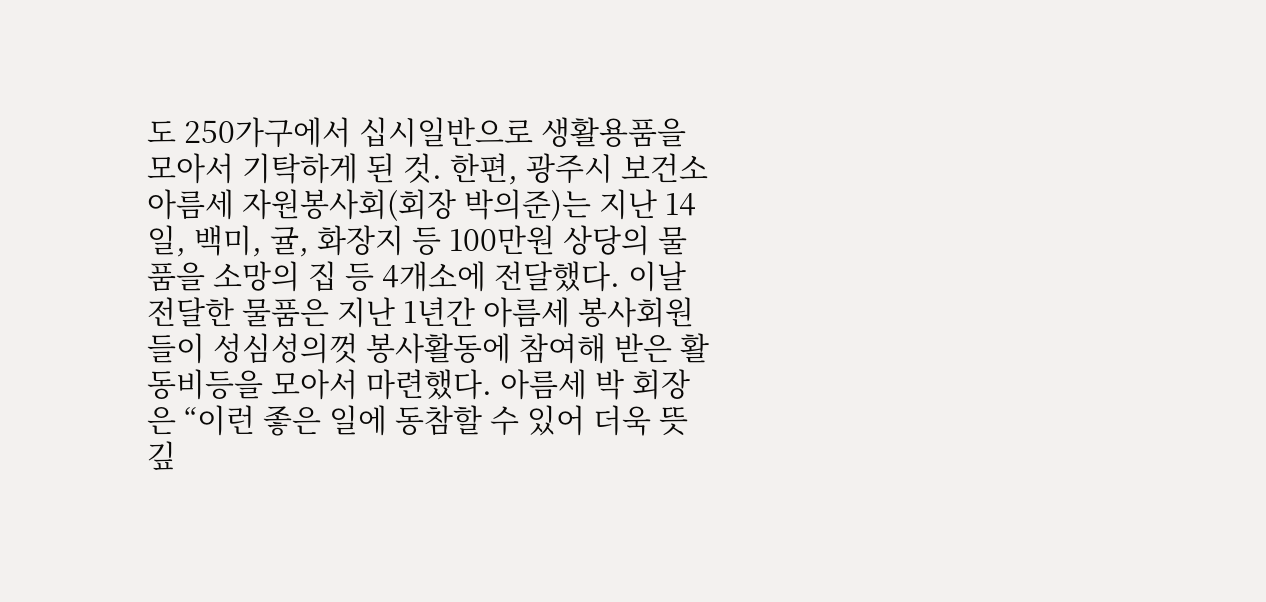도 250가구에서 십시일반으로 생활용품을 모아서 기탁하게 된 것. 한편, 광주시 보건소 아름세 자원봉사회(회장 박의준)는 지난 14일, 백미, 귤, 화장지 등 100만원 상당의 물품을 소망의 집 등 4개소에 전달했다. 이날 전달한 물품은 지난 1년간 아름세 봉사회원들이 성심성의껏 봉사활동에 참여해 받은 활동비등을 모아서 마련했다. 아름세 박 회장은 “이런 좋은 일에 동참할 수 있어 더욱 뜻 깊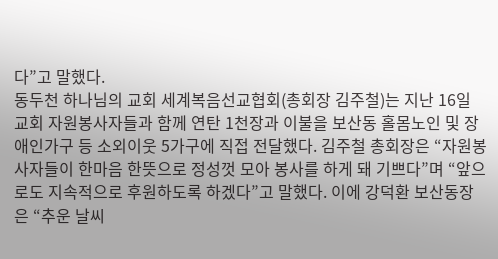다”고 말했다.
동두천 하나님의 교회 세계복음선교협회(총회장 김주철)는 지난 16일 교회 자원봉사자들과 함께 연탄 1천장과 이불을 보산동 홀몸노인 및 장애인가구 등 소외이웃 5가구에 직접 전달했다. 김주철 총회장은 “자원봉사자들이 한마음 한뜻으로 정성껏 모아 봉사를 하게 돼 기쁘다”며 “앞으로도 지속적으로 후원하도록 하겠다”고 말했다. 이에 강덕환 보산동장은 “추운 날씨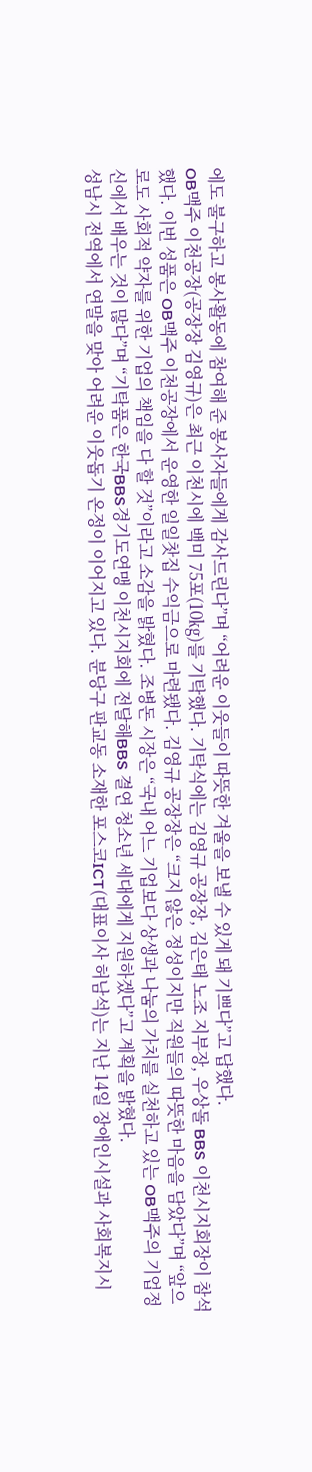에도 불구하고 봉사활동에 참여해 준 봉사자들에게 감사드린다”며 “어려운 이웃들이 따뜻한 겨울을 보낼 수 있게 돼 기쁘다”고 답했다.
OB맥주 이천공장(공장장 김영규)은 최근 이천시에 백미 75포(10㎏)를 기탁했다. 기탁식에는 김영규 공장장, 김은태 노조 지부장, 우상돌 BBS 이천시지회장이 참석했다. 이번 성품은 OB맥주 이천공장에서 운영한 일일찻집 수익금으로 마련됐다. 김영규 공장장은 “크지 않은 정성이지만 직원들의 따뜻한 마음을 담았다”며 “앞으로도 사회적 약자를 위한 기업의 책임을 다 할 것”이라고 소감을 밝혔다. 조병돈 시장은 “국내 어느 기업보다 상생과 나눔의 가치를 실천하고 있는 OB맥주의 기업정신에서 배우는 것이 많다”며 “기탁품은 한국BBS경기도연맹 이천시지회에 전달해BBS 결연 청소년 세대에게 지원하겠다”고 계획을 밝혔다.
성남시 전역에서 연말을 맞아 어려운 이웃돕기 온정이 이어지고 있다. 분당구 판교동 소재한 포스코ICT(대표이사 허남석)는 지난 14일 장애인시설과 사회복지시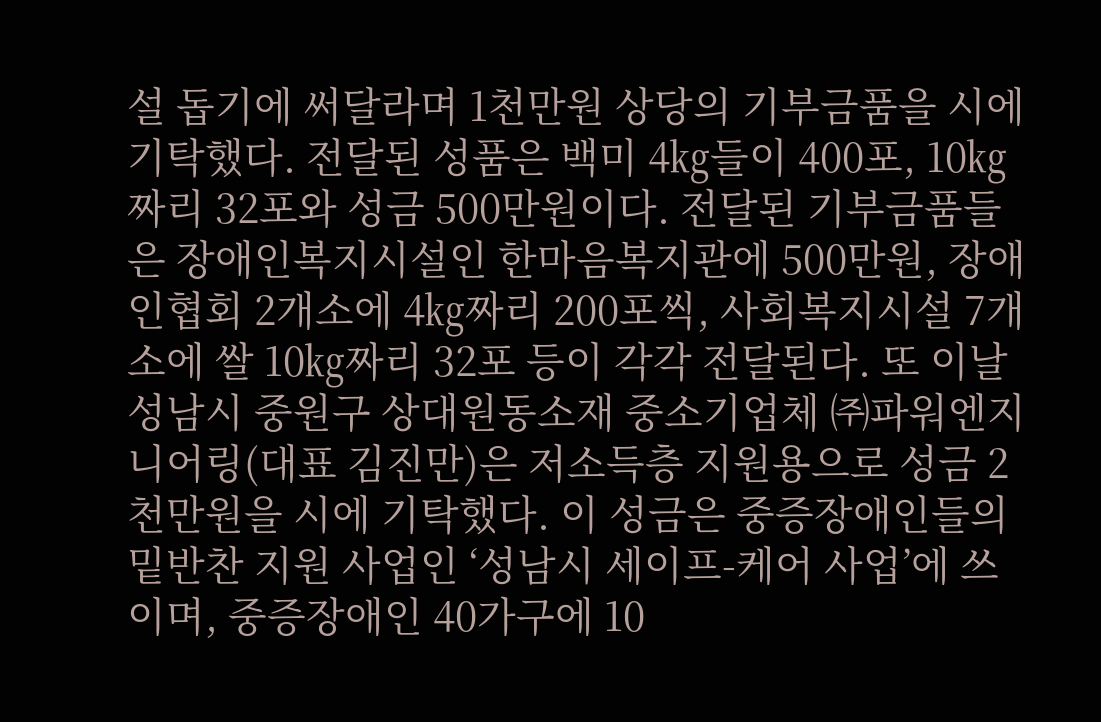설 돕기에 써달라며 1천만원 상당의 기부금품을 시에 기탁했다. 전달된 성품은 백미 4㎏들이 400포, 10㎏짜리 32포와 성금 500만원이다. 전달된 기부금품들은 장애인복지시설인 한마음복지관에 500만원, 장애인협회 2개소에 4㎏짜리 200포씩, 사회복지시설 7개소에 쌀 10㎏짜리 32포 등이 각각 전달된다. 또 이날 성남시 중원구 상대원동소재 중소기업체 ㈜파워엔지니어링(대표 김진만)은 저소득층 지원용으로 성금 2천만원을 시에 기탁했다. 이 성금은 중증장애인들의 밑반찬 지원 사업인 ‘성남시 세이프-케어 사업’에 쓰이며, 중증장애인 40가구에 10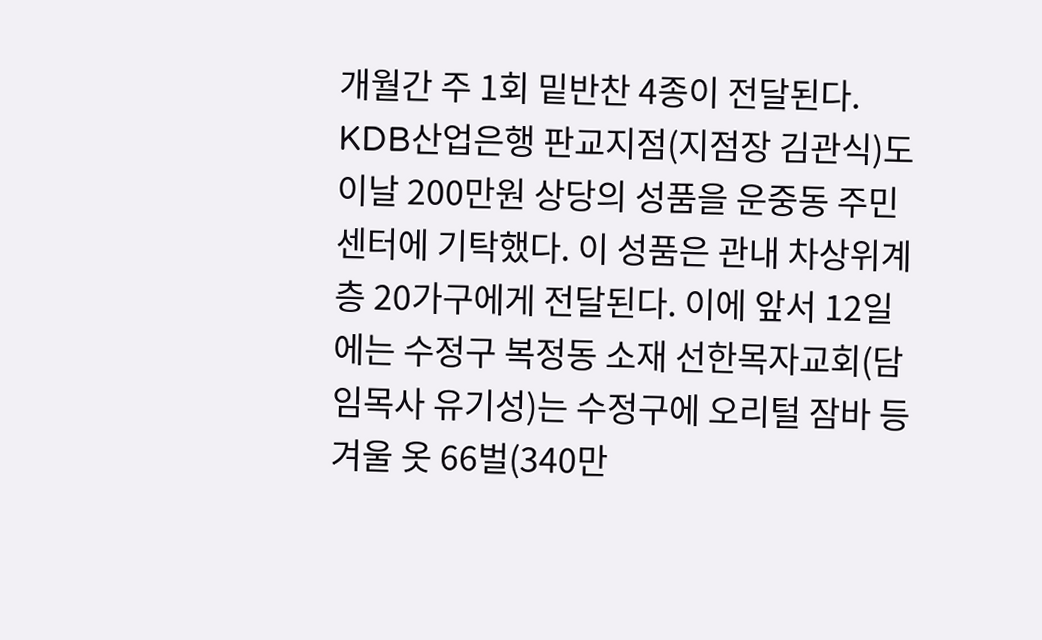개월간 주 1회 밑반찬 4종이 전달된다. KDB산업은행 판교지점(지점장 김관식)도 이날 200만원 상당의 성품을 운중동 주민센터에 기탁했다. 이 성품은 관내 차상위계층 20가구에게 전달된다. 이에 앞서 12일에는 수정구 복정동 소재 선한목자교회(담임목사 유기성)는 수정구에 오리털 잠바 등 겨울 옷 66벌(340만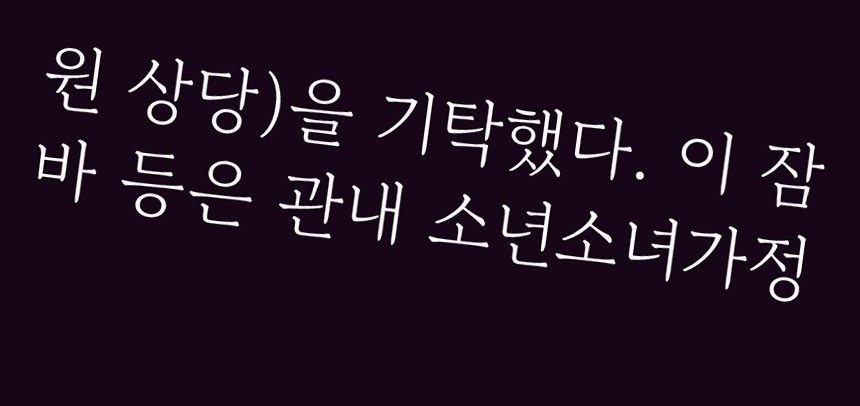원 상당)을 기탁했다. 이 잠바 등은 관내 소년소녀가정